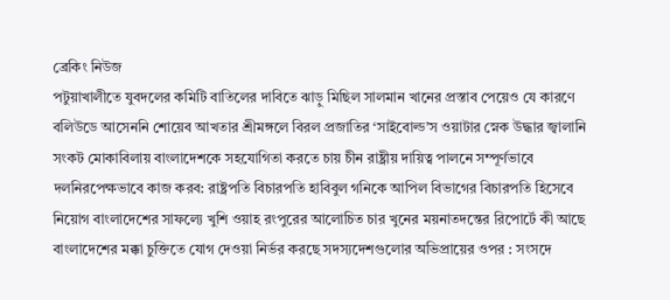ব্রেকিং নিউজ
পটুয়াখালীতে যুবদলের কমিটি বাতিলের দাবিতে ঝাড়ু মিছিল সালমান খানের প্রস্তাব পেয়েও যে কারণে বলিউডে আসেননি শোয়েব আখতার শ্রীমঙ্গলে বিরল প্রজাতির ‌‘সাইবোল্ড’স ওয়াটার স্নেক উদ্ধার জ্বালানি সংকট মোকাবিলায় বাংলাদেশকে সহযোগিতা করতে চায় চীন রাষ্ট্রীয় দায়িত্ব পালনে সম্পূর্ণভাবে দলনিরপেক্ষভাবে কাজ করব: রাষ্ট্রপতি বিচারপতি হাবিবুল গনিকে আপিল বিভাগের বিচারপতি হিসেবে নিয়োগ বাংলাদেশের সাফল্যে খুশি ওয়াহ রংপুরের আলোচিত চার খুনের ময়নাতদন্তের রিপোর্টে কী আছে বাংলাদেশের মক্কা চুক্তিতে যোগ দেওয়া নির্ভর করছে সদস্যদেশগুলোর অভিপ্রায়ের ওপর : সংসদে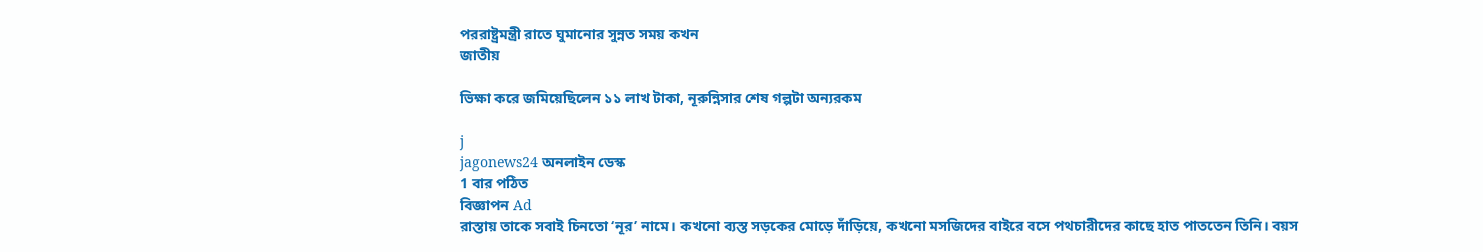পররাষ্ট্রমন্ত্রী রাতে ঘুমানোর সুন্নত সময় কখন
জাতীয়

ভিক্ষা করে জমিয়েছিলেন ১১ লাখ টাকা, নূরুন্নিসার শেষ গল্পটা অন্যরকম

j
jagonews24 অনলাইন ডেস্ক
1 বার পঠিত
বিজ্ঞাপন Ad
রাস্তায় তাকে সবাই চিনতো ‘নূর’ নামে। কখনো ব্যস্ত সড়কের মোড়ে দাঁড়িয়ে, কখনো মসজিদের বাইরে বসে পথচারীদের কাছে হাত পাততেন তিনি। বয়স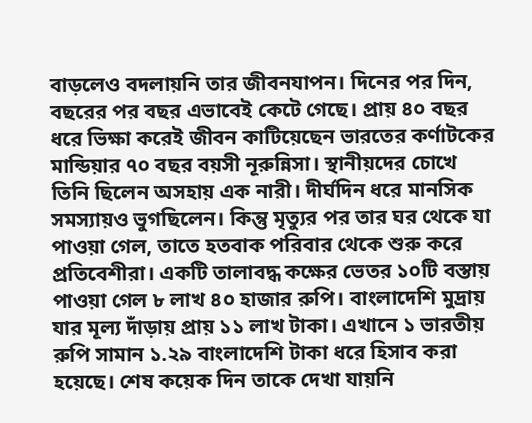বাড়লেও বদলায়নি তার জীবনযাপন। দিনের পর দিন, বছরের পর বছর এভাবেই কেটে গেছে। প্রায় ৪০ বছর ধরে ভিক্ষা করেই জীবন কাটিয়েছেন ভারতের কর্ণাটকের মান্ডিয়ার ৭০ বছর বয়সী নূরুন্নিসা। স্থানীয়দের চোখে তিনি ছিলেন অসহায় এক নারী। দীর্ঘদিন ধরে মানসিক সমস্যায়ও ভুগছিলেন। কিন্তু মৃত্যুর পর তার ঘর থেকে যা পাওয়া গেল, তাতে হতবাক পরিবার থেকে শুরু করে প্রতিবেশীরা। একটি তালাবদ্ধ কক্ষের ভেতর ১০টি বস্তায় পাওয়া গেল ৮ লাখ ৪০ হাজার রুপি। বাংলাদেশি মুদ্রায় যার মূল্য দাঁড়ায় প্রায় ১১ লাখ টাকা। এখানে ১ ভারতীয় রুপি সামান ১.২৯ বাংলাদেশি টাকা ধরে হিসাব করা হয়েছে। শেষ কয়েক দিন তাকে দেখা যায়নি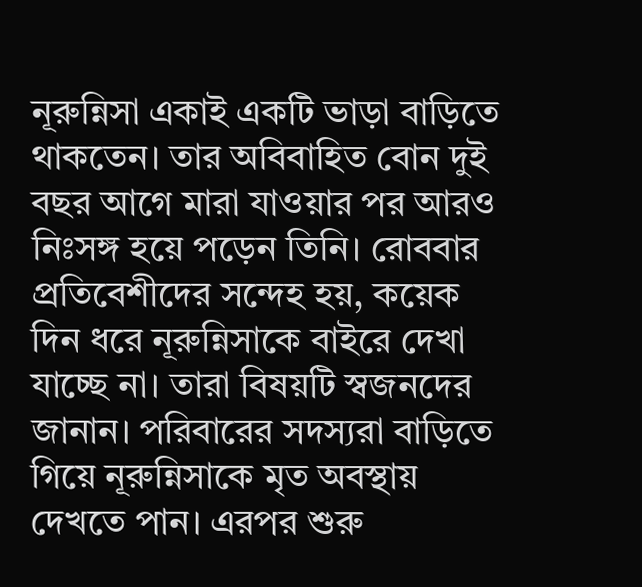নূরুন্নিসা একাই একটি ভাড়া বাড়িতে থাকতেন। তার অবিবাহিত বোন দুই বছর আগে মারা যাওয়ার পর আরও নিঃসঙ্গ হয়ে পড়েন তিনি। রোববার প্রতিবেশীদের সন্দেহ হয়, কয়েক দিন ধরে নূরুন্নিসাকে বাইরে দেখা যাচ্ছে না। তারা বিষয়টি স্বজনদের জানান। পরিবারের সদস্যরা বাড়িতে গিয়ে নূরুন্নিসাকে মৃত অবস্থায় দেখতে পান। এরপর শুরু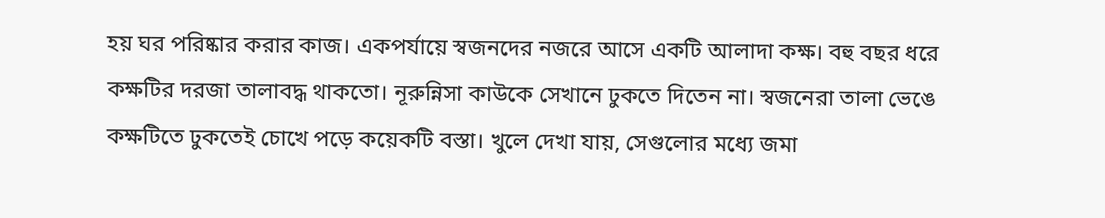হয় ঘর পরিষ্কার করার কাজ। একপর্যায়ে স্বজনদের নজরে আসে একটি আলাদা কক্ষ। বহু বছর ধরে কক্ষটির দরজা তালাবদ্ধ থাকতো। নূরুন্নিসা কাউকে সেখানে ঢুকতে দিতেন না। স্বজনেরা তালা ভেঙে কক্ষটিতে ঢুকতেই চোখে পড়ে কয়েকটি বস্তা। খুলে দেখা যায়, সেগুলোর মধ্যে জমা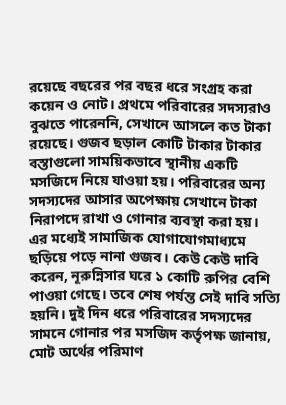রয়েছে বছরের পর বছর ধরে সংগ্রহ করা কয়েন ও নোট। প্রথমে পরিবারের সদস্যরাও বুঝতে পারেননি, সেখানে আসলে কত টাকা রয়েছে। গুজব ছড়াল কোটি টাকার টাকার বস্তাগুলো সাময়িকভাবে স্থানীয় একটি মসজিদে নিয়ে যাওয়া হয়। পরিবারের অন্য সদস্যদের আসার অপেক্ষায় সেখানে টাকা নিরাপদে রাখা ও গোনার ব্যবস্থা করা হয়। এর মধ্যেই সামাজিক যোগাযোগমাধ্যমে ছড়িয়ে পড়ে নানা গুজব। কেউ কেউ দাবি করেন, নূরুন্নিসার ঘরে ১ কোটি রুপির বেশি পাওয়া গেছে। তবে শেষ পর্যন্ত সেই দাবি সত্যি হয়নি। দুই দিন ধরে পরিবারের সদস্যদের সামনে গোনার পর মসজিদ কর্তৃপক্ষ জানায়, মোট অর্থের পরিমাণ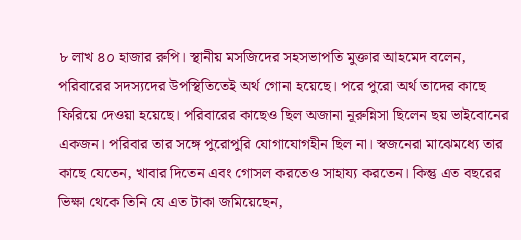৮ লাখ ৪০ হাজার রুপি। স্থানীয় মসজিদের সহসভাপতি মুক্তার আহমেদ বলেন, পরিবারের সদস্যদের উপস্থিতিতেই অর্থ গোনা হয়েছে। পরে পুরো অর্থ তাদের কাছে ফিরিয়ে দেওয়া হয়েছে। পরিবারের কাছেও ছিল অজানা নূরুন্নিসা ছিলেন ছয় ভাইবোনের একজন। পরিবার তার সঙ্গে পুরোপুরি যোগাযোগহীন ছিল না। স্বজনেরা মাঝেমধ্যে তার কাছে যেতেন, খাবার দিতেন এবং গোসল করতেও সাহায্য করতেন। কিন্তু এত বছরের ভিক্ষা থেকে তিনি যে এত টাকা জমিয়েছেন,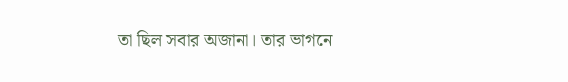তা ছিল সবার অজানা। তার ভাগনে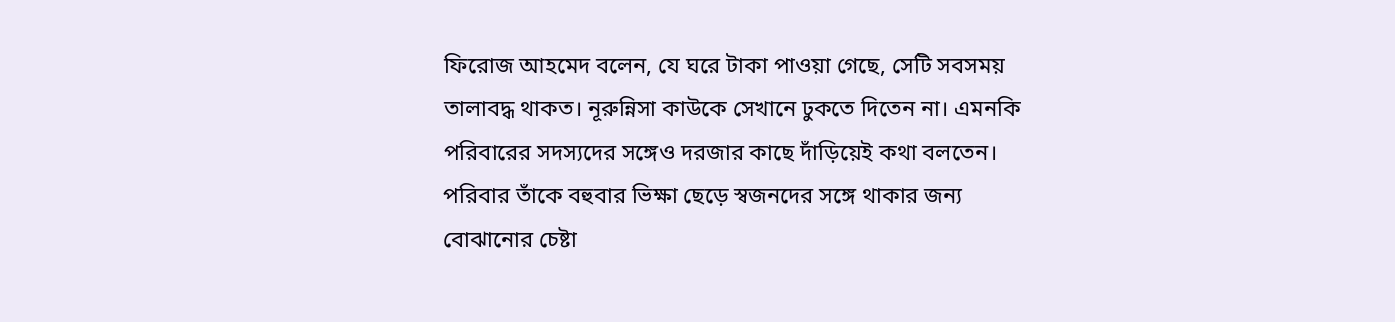ফিরোজ আহমেদ বলেন, যে ঘরে টাকা পাওয়া গেছে, সেটি সবসময় তালাবদ্ধ থাকত। নূরুন্নিসা কাউকে সেখানে ঢুকতে দিতেন না। এমনকি পরিবারের সদস্যদের সঙ্গেও দরজার কাছে দাঁড়িয়েই কথা বলতেন। পরিবার তাঁকে বহুবার ভিক্ষা ছেড়ে স্বজনদের সঙ্গে থাকার জন্য বোঝানোর চেষ্টা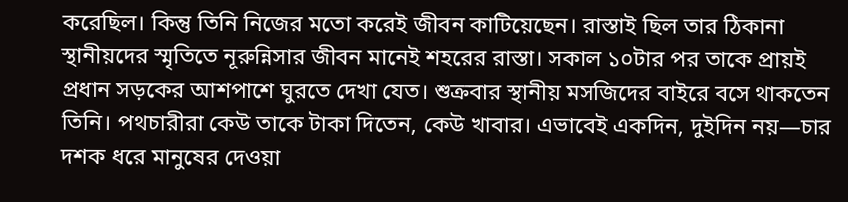করেছিল। কিন্তু তিনি নিজের মতো করেই জীবন কাটিয়েছেন। রাস্তাই ছিল তার ঠিকানা স্থানীয়দের স্মৃতিতে নূরুন্নিসার জীবন মানেই শহরের রাস্তা। সকাল ১০টার পর তাকে প্রায়ই প্রধান সড়কের আশপাশে ঘুরতে দেখা যেত। শুক্রবার স্থানীয় মসজিদের বাইরে বসে থাকতেন তিনি। পথচারীরা কেউ তাকে টাকা দিতেন, কেউ খাবার। এভাবেই একদিন, দুইদিন নয়—চার দশক ধরে মানুষের দেওয়া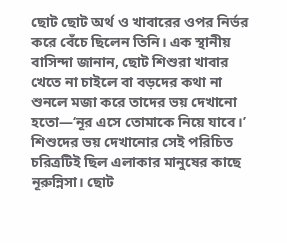ছোট ছোট অর্থ ও খাবারের ওপর নির্ভর করে বেঁচে ছিলেন তিনি। এক স্থানীয় বাসিন্দা জানান, ছোট শিশুরা খাবার খেতে না চাইলে বা বড়দের কথা না শুনলে মজা করে তাদের ভয় দেখানো হতো—‘নূর এসে তোমাকে নিয়ে যাবে।’ শিশুদের ভয় দেখানোর সেই পরিচিত চরিত্রটিই ছিল এলাকার মানুষের কাছে নূরুন্নিসা। ছোট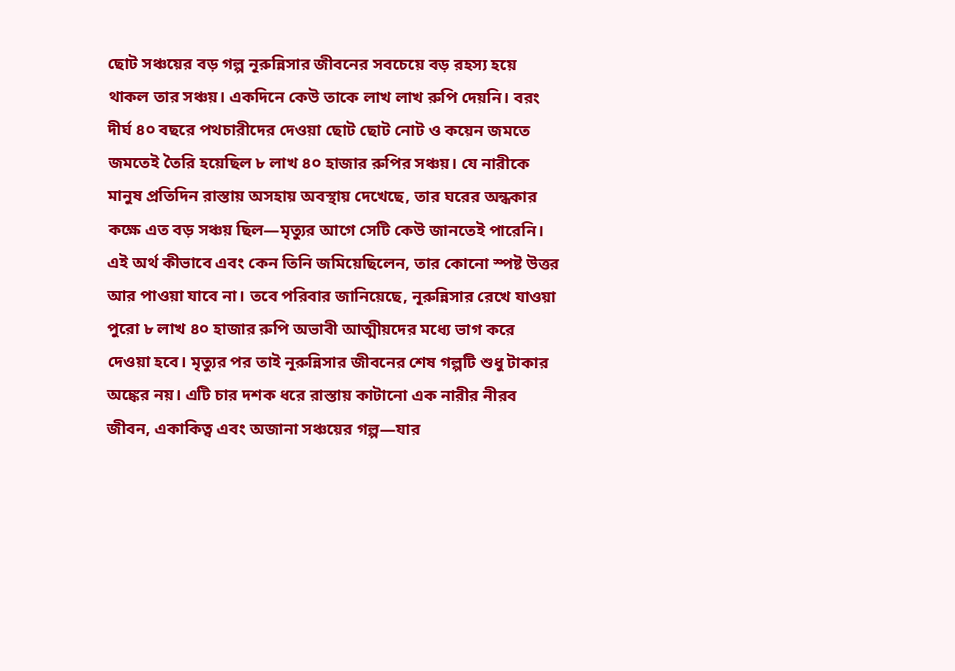ছোট সঞ্চয়ের বড় গল্প নূরুন্নিসার জীবনের সবচেয়ে বড় রহস্য হয়ে থাকল তার সঞ্চয়। একদিনে কেউ তাকে লাখ লাখ রুপি দেয়নি। বরং দীর্ঘ ৪০ বছরে পথচারীদের দেওয়া ছোট ছোট নোট ও কয়েন জমতে জমতেই তৈরি হয়েছিল ৮ লাখ ৪০ হাজার রুপির সঞ্চয়। যে নারীকে মানুষ প্রতিদিন রাস্তায় অসহায় অবস্থায় দেখেছে, তার ঘরের অন্ধকার কক্ষে এত বড় সঞ্চয় ছিল—মৃত্যুর আগে সেটি কেউ জানতেই পারেনি। এই অর্থ কীভাবে এবং কেন তিনি জমিয়েছিলেন, তার কোনো স্পষ্ট উত্তর আর পাওয়া যাবে না। তবে পরিবার জানিয়েছে, নূরুন্নিসার রেখে যাওয়া পুরো ৮ লাখ ৪০ হাজার রুপি অভাবী আত্মীয়দের মধ্যে ভাগ করে দেওয়া হবে। মৃত্যুর পর তাই নূরুন্নিসার জীবনের শেষ গল্পটি শুধু টাকার অঙ্কের নয়। এটি চার দশক ধরে রাস্তায় কাটানো এক নারীর নীরব জীবন, একাকিত্ব এবং অজানা সঞ্চয়ের গল্প—যার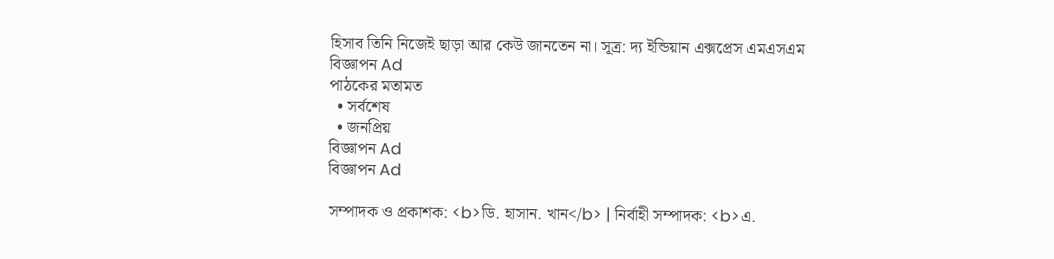হিসাব তিনি নিজেই ছাড়া আর কেউ জানতেন না। সূত্র: দ্য ইন্ডিয়ান এক্সপ্রেস এমএসএম
বিজ্ঞাপন Ad
পাঠকের মতামত
  • সর্বশেষ
  • জনপ্রিয়
বিজ্ঞাপন Ad
বিজ্ঞাপন Ad

সম্পাদক ও প্রকাশক: <b>ডি. হাসান. খান</b> | নির্বাহী সম্পাদক: <b>এ.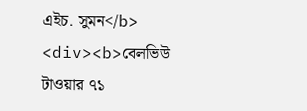এইচ. সুমন</b>
<div><b>বেলভিউ টাওয়ার ৭১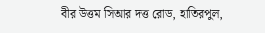বীর উত্তম সিআর দত্ত রোড, হাতিরপুল,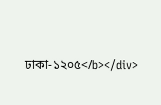ঢাকা-১২০৫</b></div>